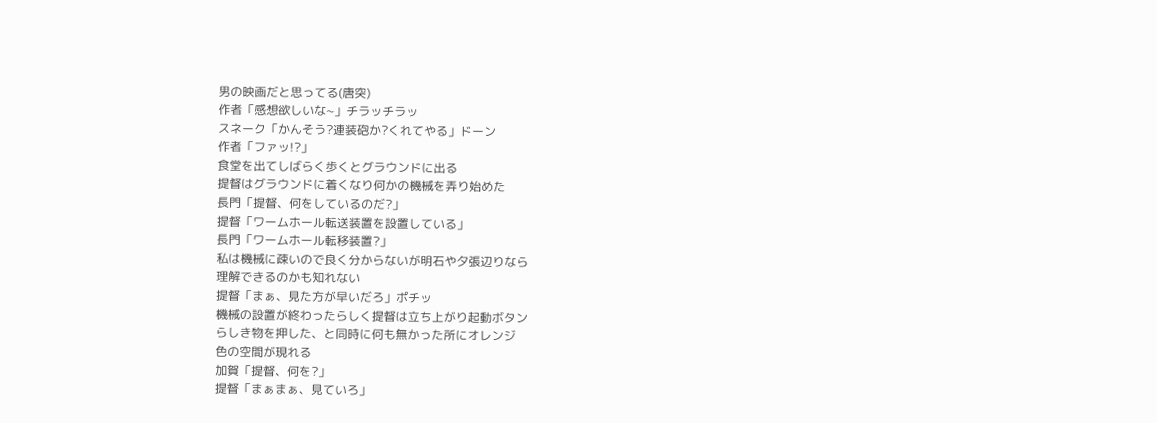男の映画だと思ってる(唐突)
作者「感想欲しいな~」チラッチラッ
スネーク「かんそう?連装砲か?くれてやる」ドーン
作者「ファッ!?」
食堂を出てしばらく歩くとグラウンドに出る
提督はグラウンドに着くなり何かの機械を弄り始めた
長門「提督、何をしているのだ?」
提督「ワームホール転送装置を設置している」
長門「ワームホール転移装置?」
私は機械に疎いので良く分からないが明石や夕張辺りなら
理解できるのかも知れない
提督「まぁ、見た方が早いだろ」ポチッ
機械の設置が終わったらしく提督は立ち上がり起動ボタン
らしき物を押した、と同時に何も無かった所にオレンジ
色の空間が現れる
加賀「提督、何を?」
提督「まぁまぁ、見ていろ」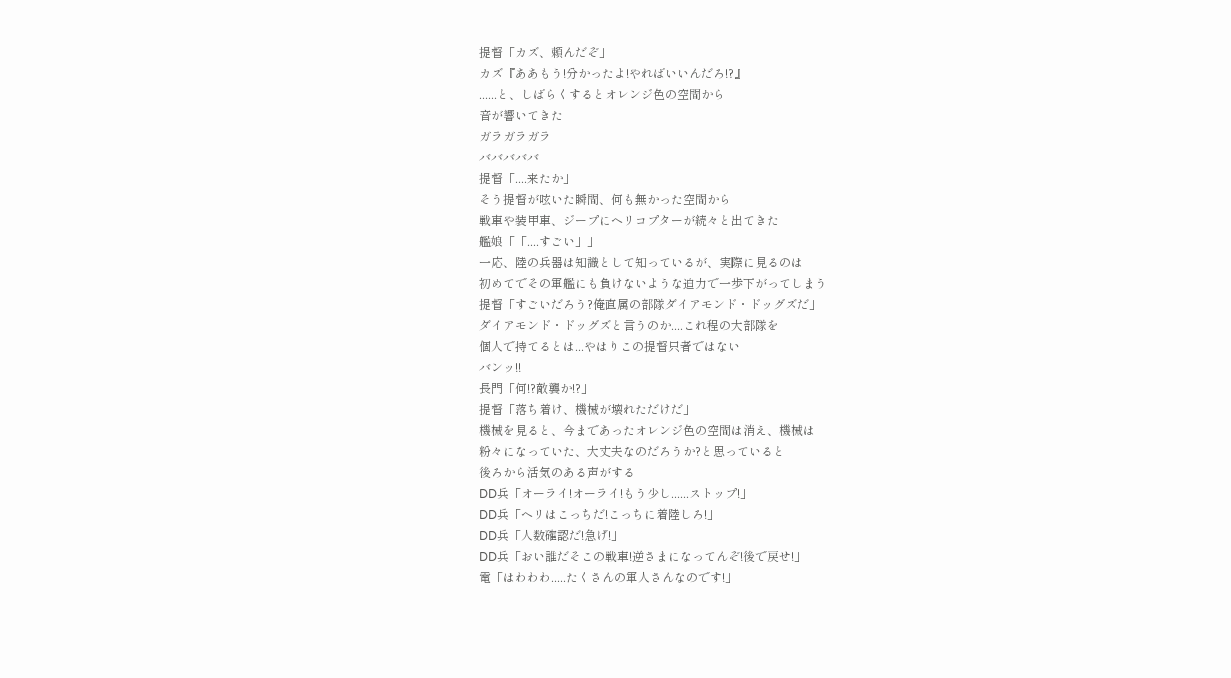提督「カズ、頼んだぞ」
カズ『ああもう!分かったよ!やればいいんだろ!?』
......と、しばらくするとオレンジ色の空間から
音が響いてきた
ガラガラガラ
バババババ
提督「....来たか」
そう提督が呟いた瞬間、何も無かった空間から
戦車や装甲車、ジープにヘリコプターが続々と出てきた
艦娘「「....すごい」」
一応、陸の兵器は知識として知っているが、実際に見るのは
初めてでその軍艦にも負けないような迫力で一歩下がってしまう
提督「すごいだろう?俺直属の部隊ダイアモンド・ドッグズだ」
ダイアモンド・ドッグズと言うのか....これ程の大部隊を
個人で持てるとは...やはりこの提督只者ではない
バンッ!!
長門「何!?敵襲か!?」
提督「落ち着け、機械が壊れただけだ」
機械を見ると、今まであったオレンジ色の空間は消え、機械は
粉々になっていた、大丈夫なのだろうか?と思っていると
後ろから活気のある声がする
DD兵「オーライ!オーライ!もう少し......ストップ!」
DD兵「ヘリはこっちだ!こっちに着陸しろ!」
DD兵「人数確認だ!急げ!」
DD兵「おい誰だそこの戦車!逆さまになってんぞ!後で戻せ!」
電「はわわわ.....たくさんの軍人さんなのです!」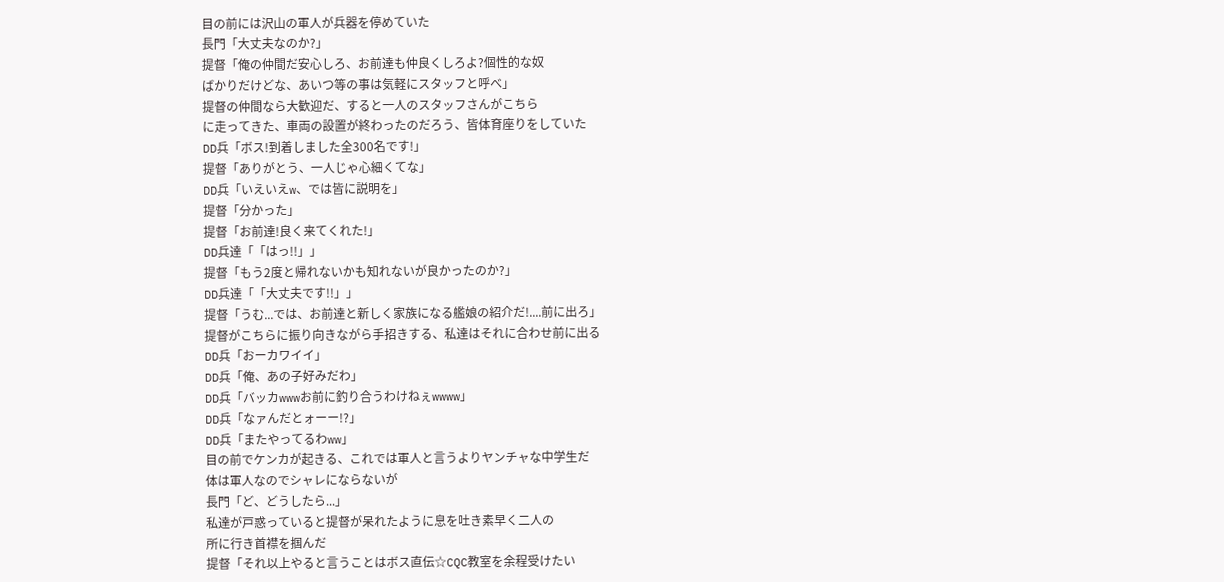目の前には沢山の軍人が兵器を停めていた
長門「大丈夫なのか?」
提督「俺の仲間だ安心しろ、お前達も仲良くしろよ?個性的な奴
ばかりだけどな、あいつ等の事は気軽にスタッフと呼べ」
提督の仲間なら大歓迎だ、すると一人のスタッフさんがこちら
に走ってきた、車両の設置が終わったのだろう、皆体育座りをしていた
DD兵「ボス!到着しました全300名です!」
提督「ありがとう、一人じゃ心細くてな」
DD兵「いえいえw、では皆に説明を」
提督「分かった」
提督「お前達!良く来てくれた!」
DD兵達「「はっ!!」」
提督「もう2度と帰れないかも知れないが良かったのか?」
DD兵達「「大丈夫です!!」」
提督「うむ...では、お前達と新しく家族になる艦娘の紹介だ!....前に出ろ」
提督がこちらに振り向きながら手招きする、私達はそれに合わせ前に出る
DD兵「おーカワイイ」
DD兵「俺、あの子好みだわ」
DD兵「バッカwwwお前に釣り合うわけねぇwwww」
DD兵「なァんだとォーー!?」
DD兵「またやってるわww」
目の前でケンカが起きる、これでは軍人と言うよりヤンチャな中学生だ
体は軍人なのでシャレにならないが
長門「ど、どうしたら...」
私達が戸惑っていると提督が呆れたように息を吐き素早く二人の
所に行き首襟を掴んだ
提督「それ以上やると言うことはボス直伝☆CQC教室を余程受けたい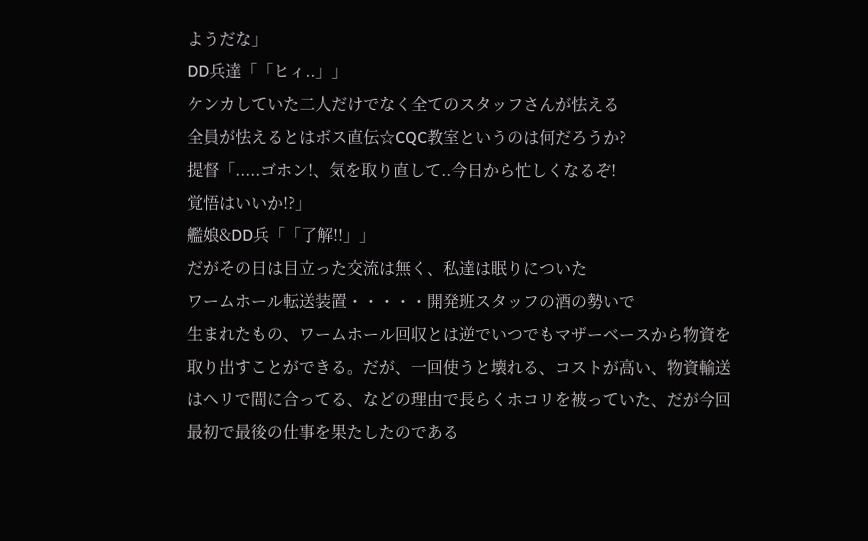ようだな」
DD兵達「「ヒィ..」」
ケンカしていた二人だけでなく全てのスタッフさんが怯える
全員が怯えるとはボス直伝☆CQC教室というのは何だろうか?
提督「.....ゴホン!、気を取り直して..今日から忙しくなるぞ!
覚悟はいいか!?」
艦娘&DD兵「「了解!!」」
だがその日は目立った交流は無く、私達は眠りについた
ワームホール転送装置・・・・・開発班スタッフの酒の勢いで
生まれたもの、ワームホール回収とは逆でいつでもマザーベースから物資を
取り出すことができる。だが、一回使うと壊れる、コストが高い、物資輸送
はヘリで間に合ってる、などの理由で長らくホコリを被っていた、だが今回
最初で最後の仕事を果たしたのである